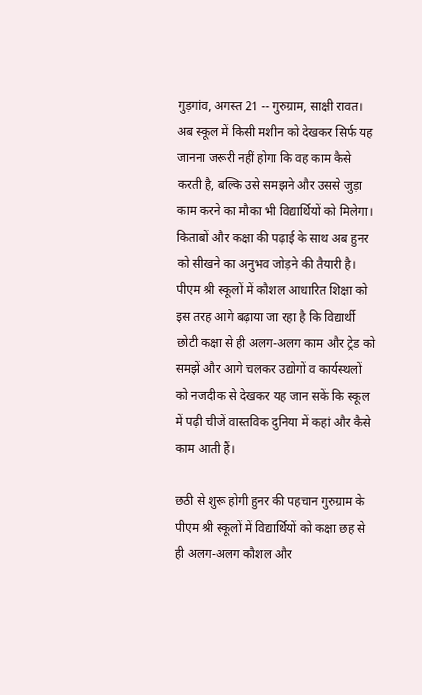गुड़गांव, अगस्त 21 -- गुरुग्राम, साक्षी रावत। अब स्कूल में किसी मशीन को देखकर सिर्फ यह जानना जरूरी नहीं होगा कि वह काम कैसे करती है, बल्कि उसे समझने और उससे जुड़ा काम करने का मौका भी विद्यार्थियों को मिलेगा। किताबों और कक्षा की पढ़ाई के साथ अब हुनर को सीखने का अनुभव जोड़ने की तैयारी है। पीएम श्री स्कूलों में कौशल आधारित शिक्षा को इस तरह आगे बढ़ाया जा रहा है कि विद्यार्थी छोटी कक्षा से ही अलग-अलग काम और ट्रेड को समझें और आगे चलकर उद्योगों व कार्यस्थलों को नजदीक से देखकर यह जान सकें कि स्कूल में पढ़ी चीजें वास्तविक दुनिया में कहां और कैसे काम आती हैं।

छठी से शुरू होगी हुनर की पहचान गुरुग्राम के पीएम श्री स्कूलों में विद्यार्थियों को कक्षा छह से ही अलग-अलग कौशल और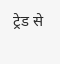ट्रेड से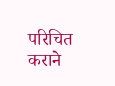परिचित कराने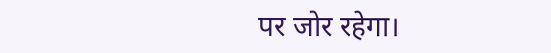पर जोर रहेगा।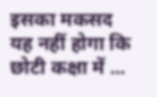इसका मकसद यह नहीं होगा कि छोटी कक्षा में ...